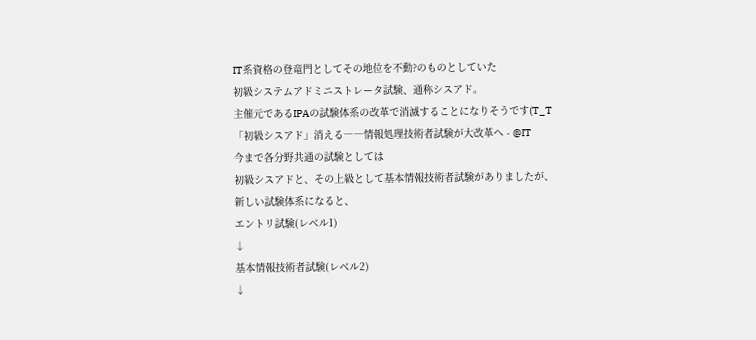IT系資格の登竜門としてその地位を不動?のものとしていた
初級システムアドミニストレータ試験、通称シスアド。
主催元であるIPAの試験体系の改革で消滅することになりそうです(T_T
「初級シスアド」消える――情報処理技術者試験が大改革へ - @IT
今まで各分野共通の試験としては
初級シスアドと、その上級として基本情報技術者試験がありましたが、
新しい試験体系になると、
エントリ試験(レベル1)
↓
基本情報技術者試験(レベル2)
↓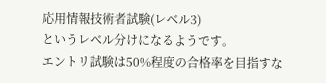応用情報技術者試験(レベル3)
というレベル分けになるようです。
エントリ試験は50%程度の合格率を目指すな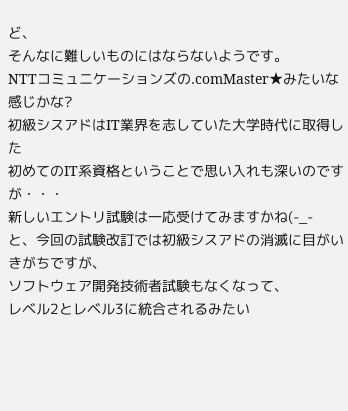ど、
そんなに難しいものにはならないようです。
NTTコミュニケーションズの.comMaster★みたいな感じかな?
初級シスアドはIT業界を志していた大学時代に取得した
初めてのIT系資格ということで思い入れも深いのですが・・・
新しいエントリ試験は一応受けてみますかね(-_-
と、今回の試験改訂では初級シスアドの消滅に目がいきがちですが、
ソフトウェア開発技術者試験もなくなって、
レベル2とレベル3に統合されるみたい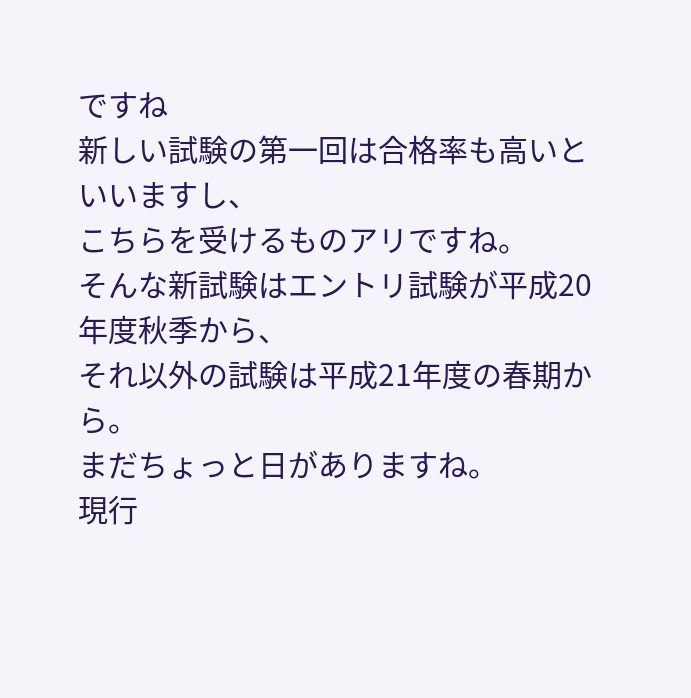ですね
新しい試験の第一回は合格率も高いといいますし、
こちらを受けるものアリですね。
そんな新試験はエントリ試験が平成20年度秋季から、
それ以外の試験は平成21年度の春期から。
まだちょっと日がありますね。
現行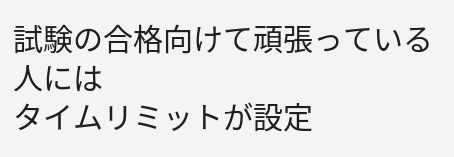試験の合格向けて頑張っている人には
タイムリミットが設定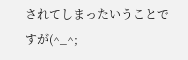されてしまったいうことですが(^_^;